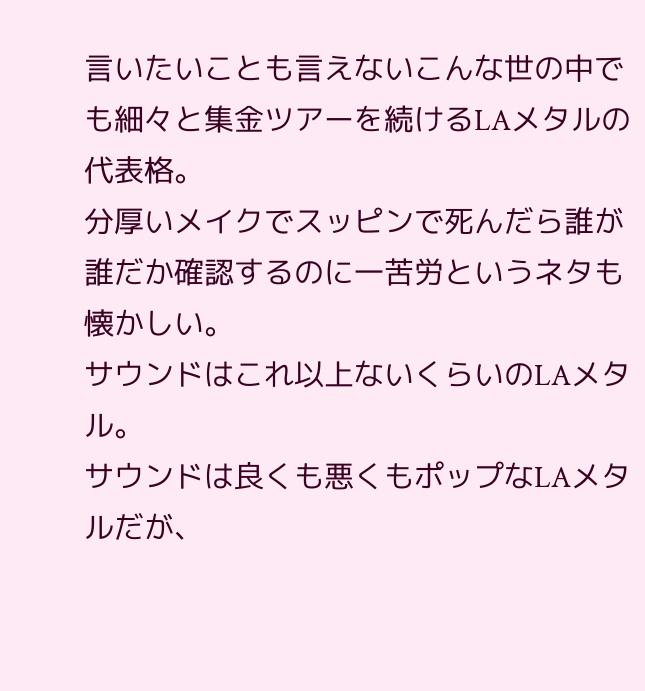言いたいことも言えないこんな世の中でも細々と集金ツアーを続けるLAメタルの代表格。
分厚いメイクでスッピンで死んだら誰が誰だか確認するのに一苦労というネタも懐かしい。
サウンドはこれ以上ないくらいのLAメタル。
サウンドは良くも悪くもポップなLAメタルだが、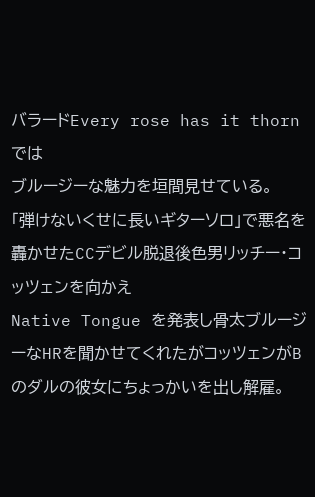バラードEvery rose has it thornでは
ブルージーな魅力を垣間見せている。
「弾けないくせに長いギターソロ」で悪名を轟かせたCCデビル脱退後色男リッチー・コッツェンを向かえ
Native Tongue を発表し骨太ブルージーなHRを聞かせてくれたがコッツェンがBのダルの彼女にちょっかいを出し解雇。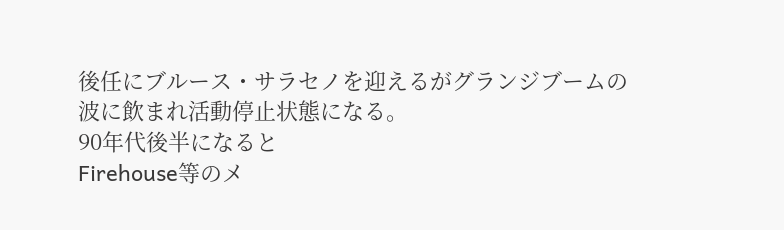後任にブルース・サラセノを迎えるがグランジブームの波に飲まれ活動停止状態になる。
90年代後半になると
Firehouse等のメ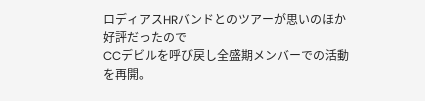ロディアスHRバンドとのツアーが思いのほか好評だったので
CCデビルを呼び戻し全盛期メンバーでの活動を再開。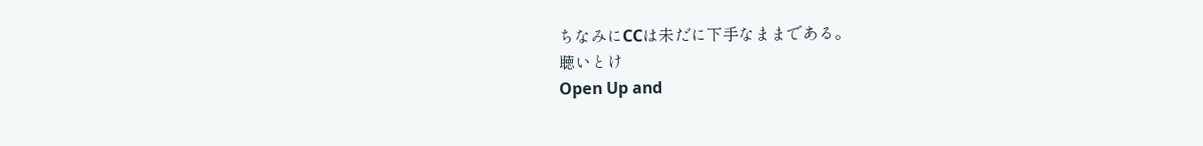ちなみにCCは未だに下手なままである。
聴いとけ
Open Up and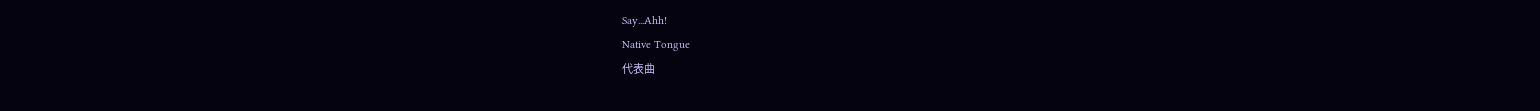Say...Ahh!
Native Tongue
代表曲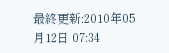最終更新:2010年05月12日 07:34